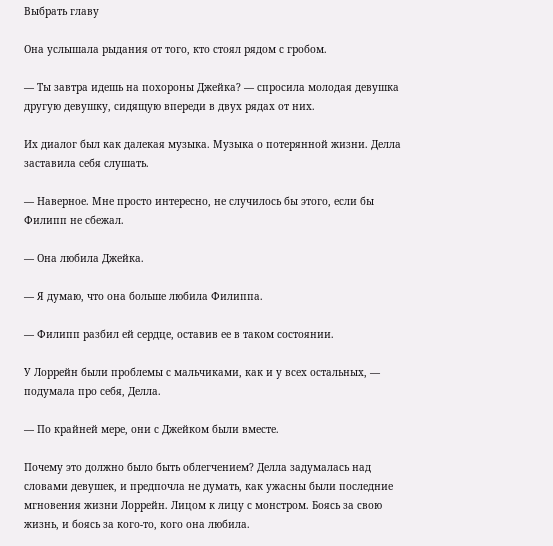Выбрать главу

Она услышала рыдания от того, кто стоял рядом с гробом.

— Ты завтра идешь на похороны Джейка? — спросила молодая девушка другую девушку, сидящую впереди в двух рядах от них.

Их диалог был как далекая музыка. Музыка о потерянной жизни. Делла заставила себя слушать.

— Наверное. Мне просто интересно, не случилось бы этого, если бы Филипп не сбежал.

— Она любила Джейка.

— Я думаю, что она больше любила Филиппа.

— Филипп разбил ей сердце, оставив ее в таком состоянии.

У Лоррейн были проблемы с мальчиками, как и у всех остальных, — подумала про себя, Делла.

— По крайней мере, они с Джейком были вместе.

Почему это должно было быть облегчением? Делла задумалась над словами девушек, и предпочла не думать, как ужасны были последние мгновения жизни Лоррейн. Лицом к лицу с монстром. Боясь за свою жизнь, и боясь за кого-то, кого она любила.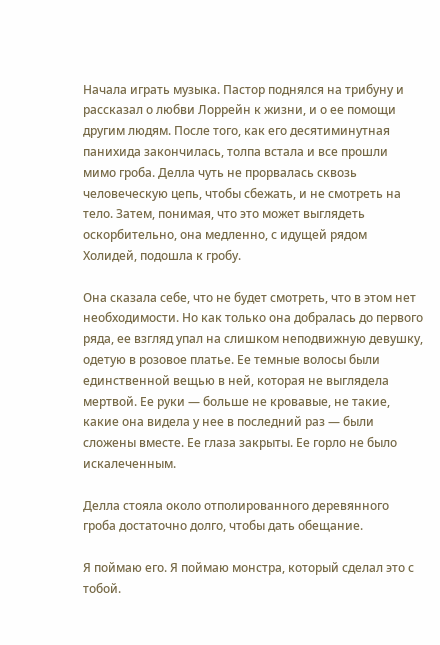Начала играть музыка. Пастор поднялся на трибуну и рассказал о любви Лоррейн к жизни, и о ее помощи другим людям. После того, как его десятиминутная панихида закончилась, толпа встала и все прошли мимо гроба. Делла чуть не прорвалась сквозь человеческую цепь, чтобы сбежать, и не смотреть на тело. Затем, понимая, что это может выглядеть оскорбительно, она медленно, с идущей рядом Холидей, подошла к гробу.

Она сказала себе, что не будет смотреть, что в этом нет необходимости. Но как только она добралась до первого ряда, ее взгляд упал на слишком неподвижную девушку, одетую в розовое платье. Ее темные волосы были единственной вещью в ней, которая не выглядела мертвой. Ее руки — больше не кровавые, не такие, какие она видела у нее в последний раз — были сложены вместе. Ее глаза закрыты. Ее горло не было искалеченным.

Делла стояла около отполированного деревянного гроба достаточно долго, чтобы дать обещание.

Я поймаю его. Я поймаю монстра, который сделал это с тобой.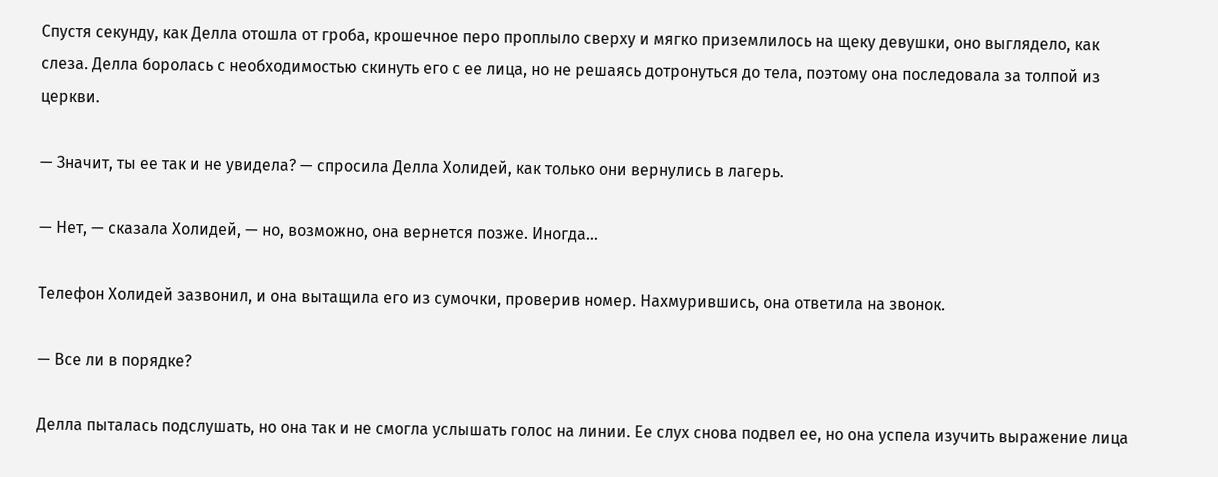Спустя секунду, как Делла отошла от гроба, крошечное перо проплыло сверху и мягко приземлилось на щеку девушки, оно выглядело, как слеза. Делла боролась с необходимостью скинуть его с ее лица, но не решаясь дотронуться до тела, поэтому она последовала за толпой из церкви.

— Значит, ты ее так и не увидела? — спросила Делла Холидей, как только они вернулись в лагерь.

— Нет, — сказала Холидей, — но, возможно, она вернется позже. Иногда…

Телефон Холидей зазвонил, и она вытащила его из сумочки, проверив номер. Нахмурившись, она ответила на звонок.

— Все ли в порядке?

Делла пыталась подслушать, но она так и не смогла услышать голос на линии. Ее слух снова подвел ее, но она успела изучить выражение лица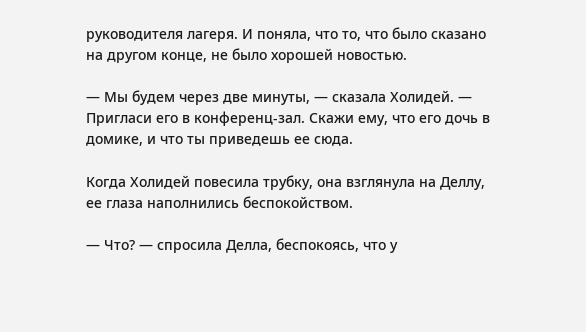руководителя лагеря. И поняла, что то, что было сказано на другом конце, не было хорошей новостью.

— Мы будем через две минуты, — сказала Холидей. — Пригласи его в конференц-зал. Скажи ему, что его дочь в домике, и что ты приведешь ее сюда.

Когда Холидей повесила трубку, она взглянула на Деллу, ее глаза наполнились беспокойством.

— Что? — спросила Делла, беспокоясь, что у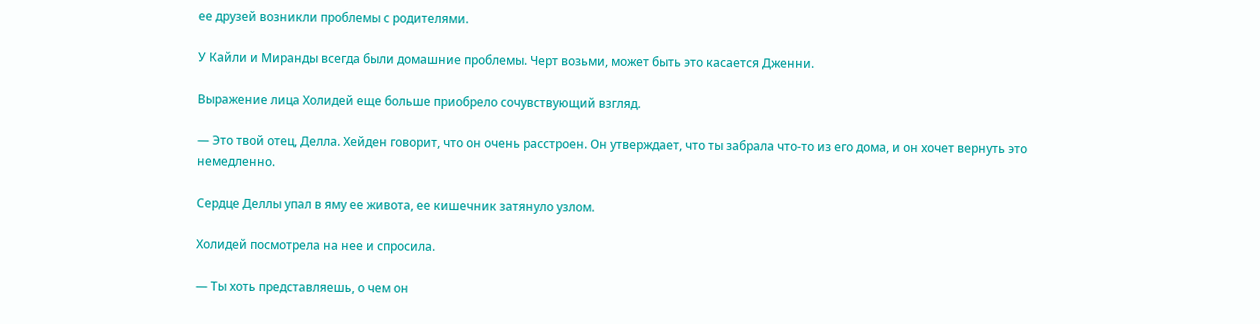ее друзей возникли проблемы с родителями.

У Кайли и Миранды всегда были домашние проблемы. Черт возьми, может быть это касается Дженни.

Выражение лица Холидей еще больше приобрело сочувствующий взгляд.

— Это твой отец, Делла. Хейден говорит, что он очень расстроен. Он утверждает, что ты забрала что-то из его дома, и он хочет вернуть это немедленно.

Сердце Деллы упал в яму ее живота, ее кишечник затянуло узлом.

Холидей посмотрела на нее и спросила.

— Ты хоть представляешь, о чем он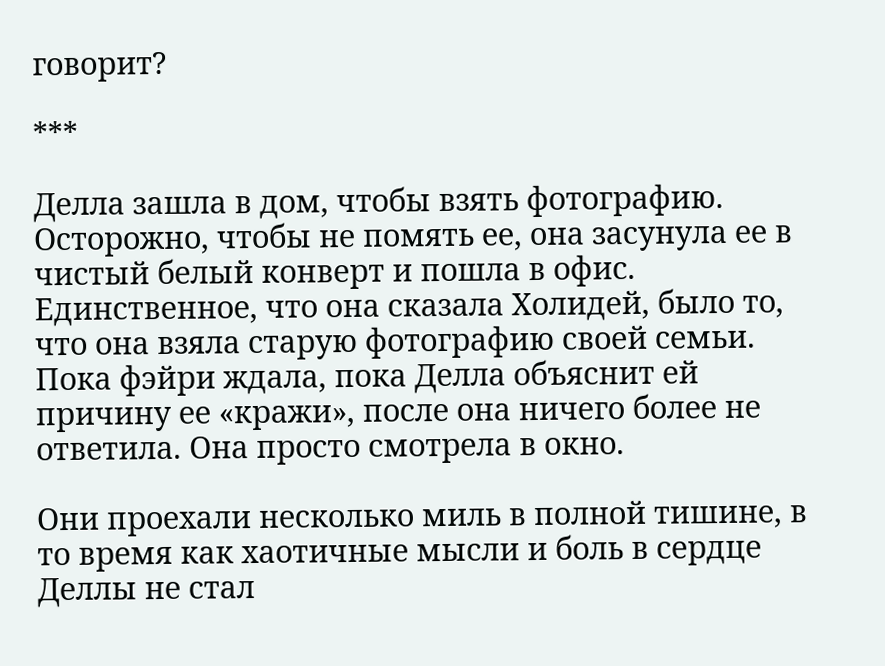говорит?

***

Делла зашла в дом, чтобы взять фотографию. Осторожно, чтобы не помять ее, она засунула ее в чистый белый конверт и пошла в офис. Единственное, что она сказала Холидей, было то, что она взяла старую фотографию своей семьи. Пока фэйри ждала, пока Делла объяснит ей причину ее «кражи», после она ничего более не ответила. Она просто смотрела в окно.

Они проехали несколько миль в полной тишине, в то время как хаотичные мысли и боль в сердце Деллы не стал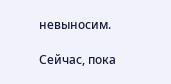невыносим.

Сейчас, пока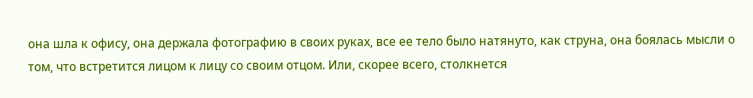она шла к офису, она держала фотографию в своих руках, все ее тело было натянуто, как струна, она боялась мысли о том, что встретится лицом к лицу со своим отцом. Или, скорее всего, столкнется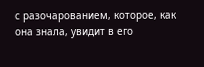с разочарованием, которое, как она знала, увидит в его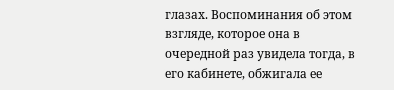глазах. Воспоминания об этом взгляде, которое она в очередной раз увидела тогда, в его кабинете, обжигала ее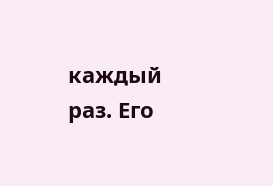каждый раз. Его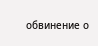обвинение о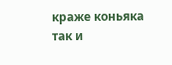краже коньяка так и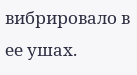вибрировало в ее ушах.